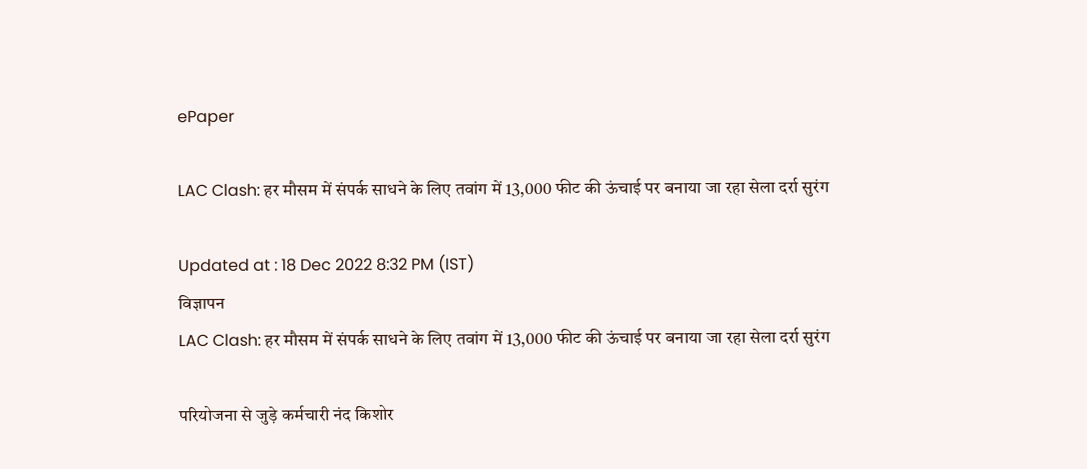ePaper

LAC Clash: हर मौसम में संपर्क साधने के लिए तवांग में 13,000 फीट की ऊंचाई पर बनाया जा रहा सेला दर्रा सुरंग

Updated at : 18 Dec 2022 8:32 PM (IST)
विज्ञापन
LAC Clash: हर मौसम में संपर्क साधने के लिए तवांग में 13,000 फीट की ऊंचाई पर बनाया जा रहा सेला दर्रा सुरंग

परियोजना से जुड़े कर्मचारी नंद किशोर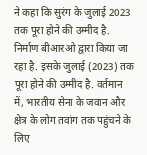ने कहा कि सुरंग के जुलाई 2023 तक पूरा होने की उम्मीद है. निर्माण बीआरओ द्वारा किया जा रहा है. इसके जुलाई (2023) तक पूरा होने की उम्मीद है. वर्तमान में, भारतीय सेना के जवान और क्षेत्र के लोग तवांग तक पहुंचने के लिए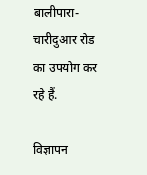बालीपारा-चारीदुआर रोड का उपयोग कर रहे हैं.

विज्ञापन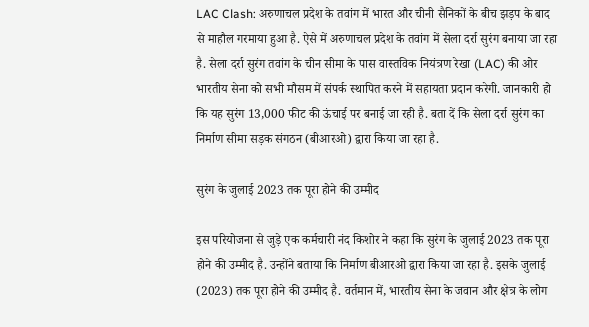LAC Clash: अरुणाचल प्रदेश के तवांग में भारत और चीनी सैनिकों के बीच झड़प के बाद से माहौल गरमाया हुआ है. ऐसे में अरुणाचल प्रदेश के तवांग में सेला दर्रा सुरंग बनाया जा रहा है. सेला दर्रा सुरंग तवांग के चीन सीमा के पास वास्तविक नियंत्रण रेखा (LAC) की ओर भारतीय सेना को सभी मौसम में संपर्क स्थापित करने में सहायता प्रदान करेगी. जानकारी हो कि यह सुरंग 13,000 फीट की ऊंचाई पर बनाई जा रही है. बता दें कि सेला दर्रा सुरंग का निर्माण सीमा सड़क संगठन (बीआरओ) द्वारा किया जा रहा है.

सुरंग के जुलाई 2023 तक पूरा होने की उम्मीद

इस परियोजना से जुड़े एक कर्मचारी नंद किशोर ने कहा कि सुरंग के जुलाई 2023 तक पूरा होने की उम्मीद है. उन्होंने बताया कि निर्माण बीआरओ द्वारा किया जा रहा है. इसके जुलाई (2023) तक पूरा होने की उम्मीद है. वर्तमान में, भारतीय सेना के जवान और क्षेत्र के लोग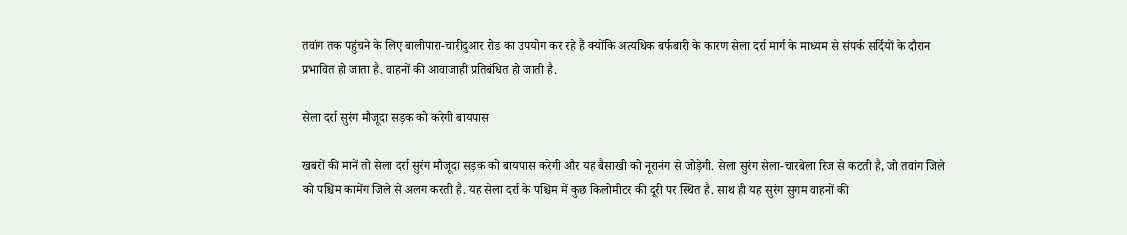तवांग तक पहुंचने के लिए बालीपारा-चारीदुआर रोड का उपयोग कर रहे हैं क्योंकि अत्यधिक बर्फबारी के कारण सेला दर्रा मार्ग के माध्यम से संपर्क सर्दियों के दौरान प्रभावित हो जाता है. वाहनों की आवाजाही प्रतिबंधित हो जाती है.

सेला दर्रा सुरंग मौजूदा सड़क को करेगी बायपास

खबरों की मानें तो सेला दर्रा सुरंग मौजूदा सड़क को बायपास करेगी और यह बैसाखी को नूरानंग से जोड़ेगी. सेला सुरंग सेला-चारबेला रिज से कटती है, जो तवांग जिले को पश्चिम कामेंग जिले से अलग करती है. यह सेला दर्रा के पश्चिम में कुछ किलोमीटर की दूरी पर स्थित है. साथ ही यह सुरंग सुगम वाहनों की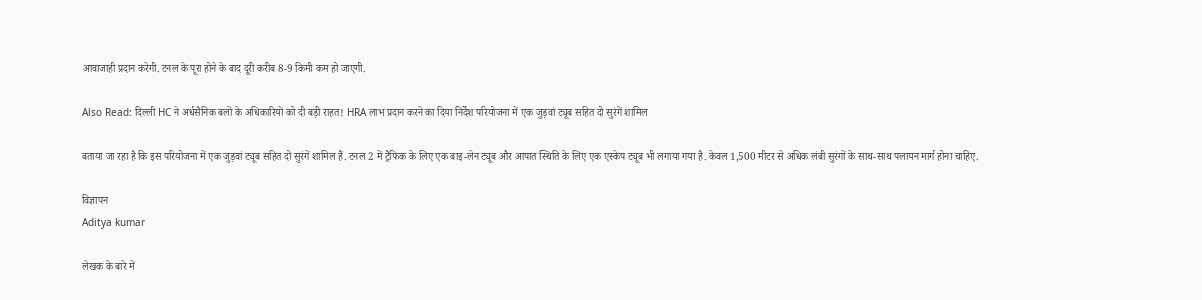आवाजाही प्रदान करेगी. टनल के पूरा होने के बाद दूरी करीब 8-9 किमी कम हो जाएगी.

Also Read: दिल्ली HC ने अर्धसैनिक बलों के अधिकारियों को दी बड़ी राहत! HRA लाभ प्रदान करने का दिया निर्देश परियोजना में एक जुड़वां ट्यूब सहित दो सुरंगें शामिल

बताया जा रहा है कि इस परियोजना में एक जुड़वां ट्यूब सहित दो सुरंगें शामिल हैं. टनल 2 में ट्रैफिक के लिए एक बाइ-लेन ट्यूब और आपात स्थिति के लिए एक एस्केप ट्यूब भी लगाया गया है. केवल 1,500 मीटर से अधिक लंबी सुरंगों के साथ-साथ पलायन मार्ग होना चाहिए.

विज्ञापन
Aditya kumar

लेखक के बारे में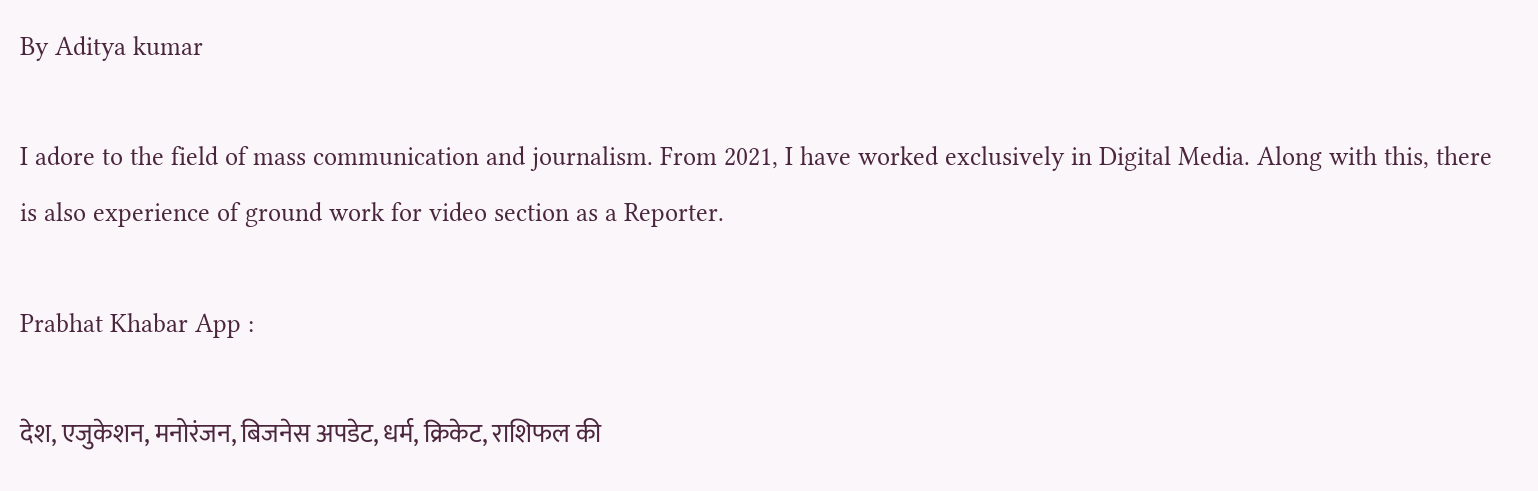By Aditya kumar

I adore to the field of mass communication and journalism. From 2021, I have worked exclusively in Digital Media. Along with this, there is also experience of ground work for video section as a Reporter.

Prabhat Khabar App :

देश, एजुकेशन, मनोरंजन, बिजनेस अपडेट, धर्म, क्रिकेट, राशिफल की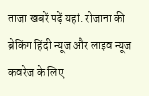ताजा खबरें पढ़ें यहां. रोजाना की ब्रेकिंग हिंदी न्यूज और लाइव न्यूज कवरेज के लिए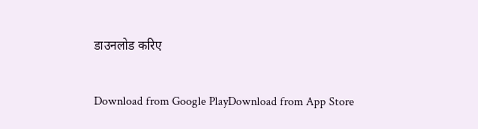डाउनलोड करिए

Download from Google PlayDownload from App Store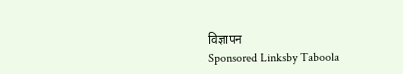विज्ञापन
Sponsored Linksby Taboola